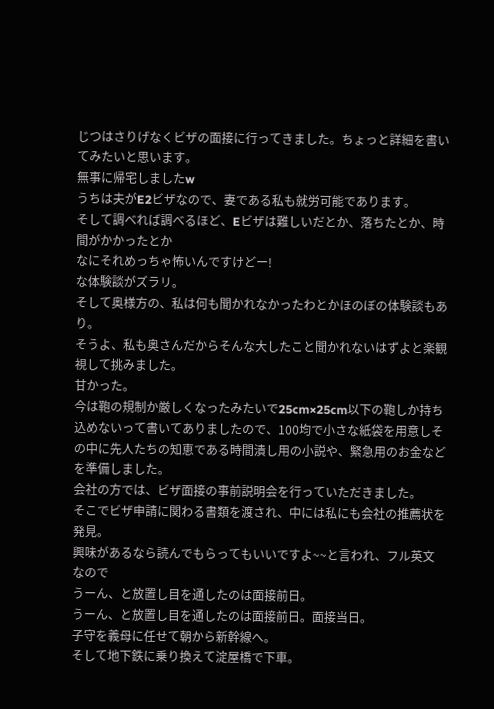じつはさりげなくビザの面接に行ってきました。ちょっと詳細を書いてみたいと思います。
無事に帰宅しましたw
うちは夫がE2ビザなので、妻である私も就労可能であります。
そして調べれば調べるほど、Eビザは難しいだとか、落ちたとか、時間がかかったとか
なにそれめっちゃ怖いんですけどー!
な体験談がズラリ。
そして奥様方の、私は何も聞かれなかったわとかほのぼの体験談もあり。
そうよ、私も奥さんだからそんな大したこと聞かれないはずよと楽観視して挑みました。
甘かった。
今は鞄の規制か厳しくなったみたいで25cm×25cm以下の鞄しか持ち込めないって書いてありましたので、100均で小さな紙袋を用意しその中に先人たちの知恵である時間潰し用の小説や、緊急用のお金などを準備しました。
会社の方では、ビザ面接の事前説明会を行っていただきました。
そこでビザ申請に関わる書類を渡され、中には私にも会社の推薦状を発見。
興味があるなら読んでもらってもいいですよ~~と言われ、フル英文なので
うーん、と放置し目を通したのは面接前日。
うーん、と放置し目を通したのは面接前日。面接当日。
子守を義母に任せて朝から新幹線へ。
そして地下鉄に乗り換えて淀屋橋で下車。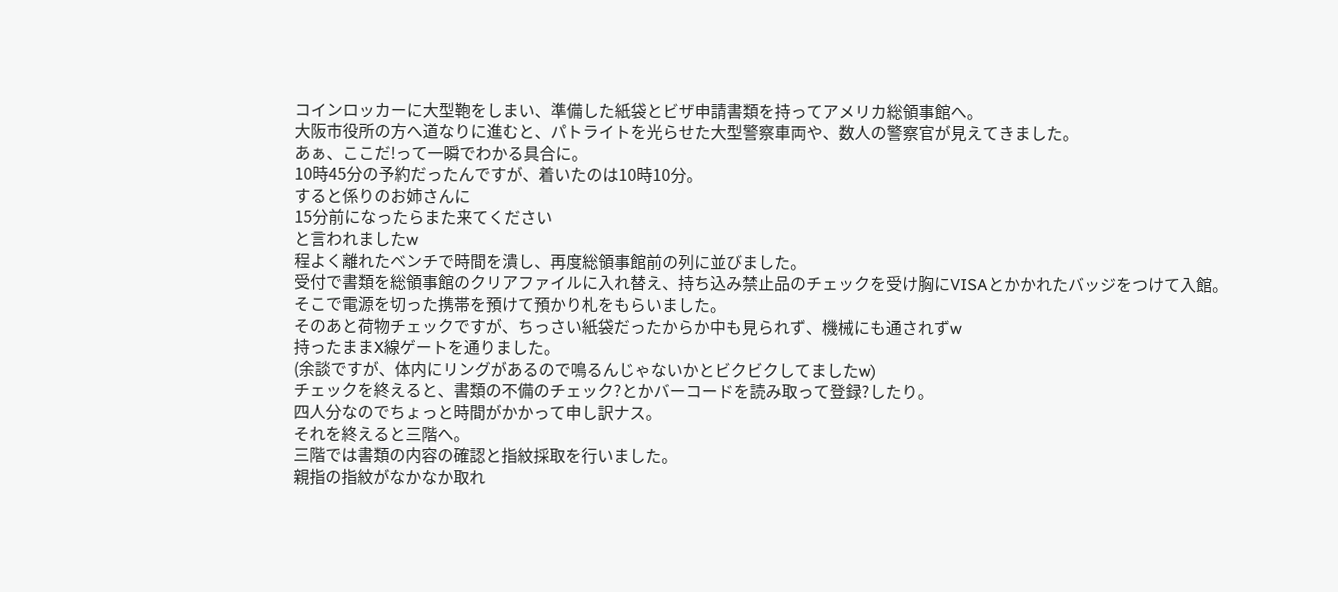コインロッカーに大型鞄をしまい、準備した紙袋とビザ申請書類を持ってアメリカ総領事館へ。
大阪市役所の方へ道なりに進むと、パトライトを光らせた大型警察車両や、数人の警察官が見えてきました。
あぁ、ここだ!って一瞬でわかる具合に。
10時45分の予約だったんですが、着いたのは10時10分。
すると係りのお姉さんに
15分前になったらまた来てください
と言われましたw
程よく離れたベンチで時間を潰し、再度総領事館前の列に並びました。
受付で書類を総領事館のクリアファイルに入れ替え、持ち込み禁止品のチェックを受け胸にVISAとかかれたバッジをつけて入館。
そこで電源を切った携帯を預けて預かり札をもらいました。
そのあと荷物チェックですが、ちっさい紙袋だったからか中も見られず、機械にも通されずw
持ったままX線ゲートを通りました。
(余談ですが、体内にリングがあるので鳴るんじゃないかとビクビクしてましたw)
チェックを終えると、書類の不備のチェック?とかバーコードを読み取って登録?したり。
四人分なのでちょっと時間がかかって申し訳ナス。
それを終えると三階へ。
三階では書類の内容の確認と指紋採取を行いました。
親指の指紋がなかなか取れ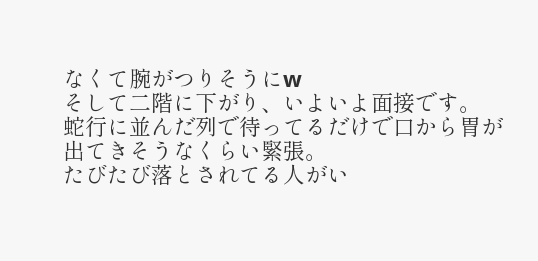なくて腕がつりそうにw
そして二階に下がり、いよいよ面接です。
蛇行に並んだ列で待ってるだけで口から胃が出てきそうなくらい緊張。
たびたび落とされてる人がい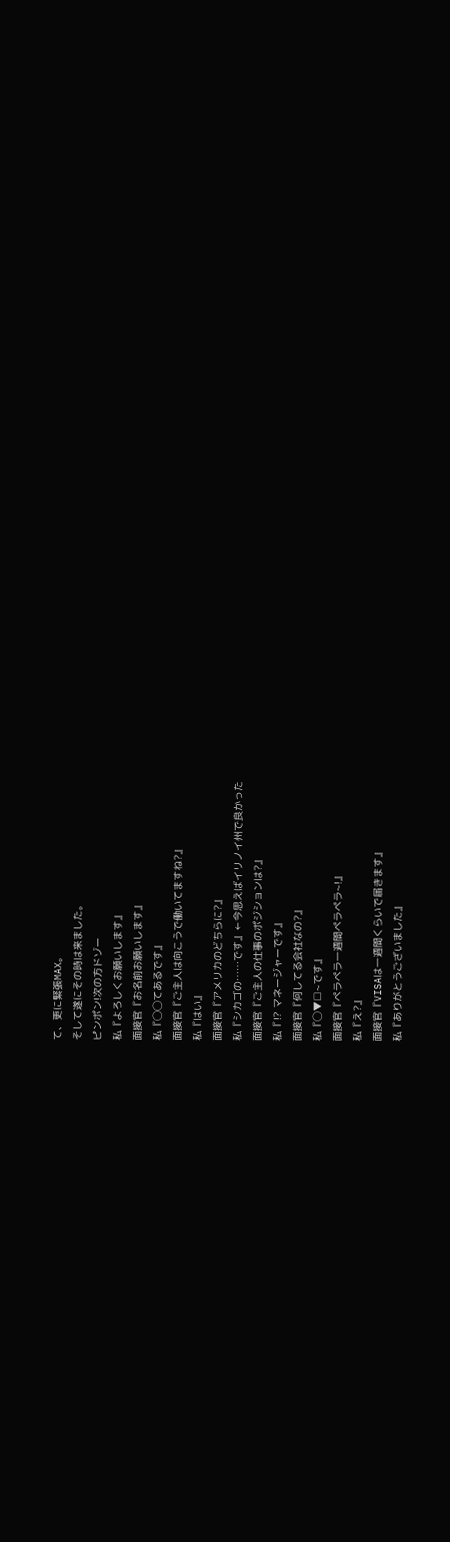て、更に緊張MAX。
そして遂にその時は来ました。
ピンポン!次の方ドゾー
私『よろしくお願いします』
面接官『お名前お願いします』
私『◯◯てあるです』
面接官『ご主人は向こうで働いてますね?』
私『はい』
面接官『アメリカのどちらに?』
私『シカゴの……です』←今思えばイリノイ州で良かった
面接官『ご主人の仕事のポジションは?』
私『⁉ マネージャーです』
面接官『何してる会社なの?』
私『◯▼□~です』
面接官『ペラペラ一週間ペラペラ~!』
私『え?』
面接官『VISAは一週間くらいで届きます』
私『ありがとうございました』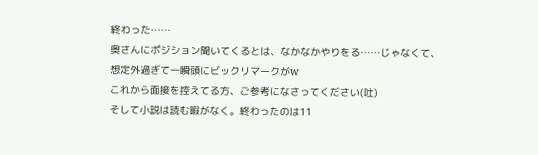終わった……
奥さんにポジション聞いてくるとは、なかなかやりをる……じゃなくて、想定外過ぎて一瞬頭にビックリマークがw
これから面接を控えてる方、ご参考になさってください(吐)
そして小説は読む暇がなく。終わったのは11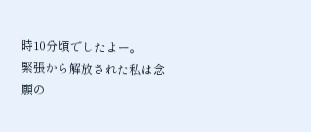時10分頃でしたよー。
緊張から解放された私は念願の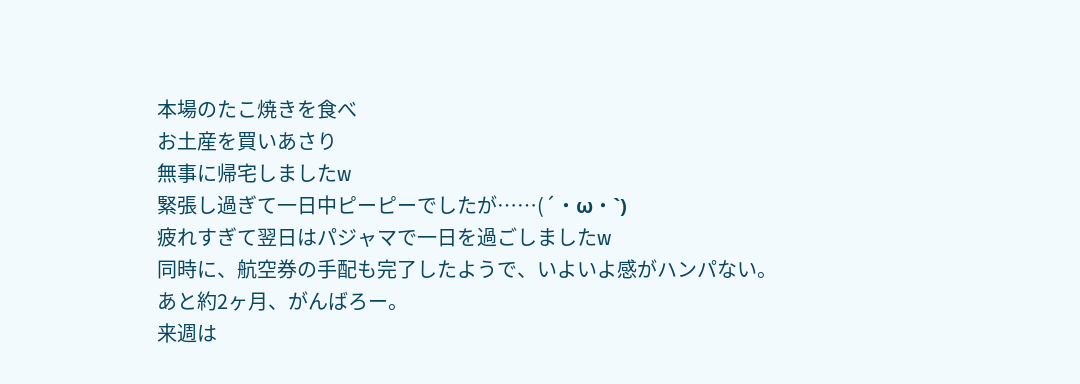本場のたこ焼きを食べ
お土産を買いあさり
無事に帰宅しましたw
緊張し過ぎて一日中ピーピーでしたが……(´・ω・`)
疲れすぎて翌日はパジャマで一日を過ごしましたw
同時に、航空券の手配も完了したようで、いよいよ感がハンパない。
あと約2ヶ月、がんばろー。
来週は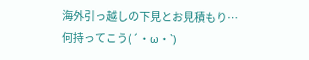海外引っ越しの下見とお見積もり…
何持ってこう(´・ω・`)